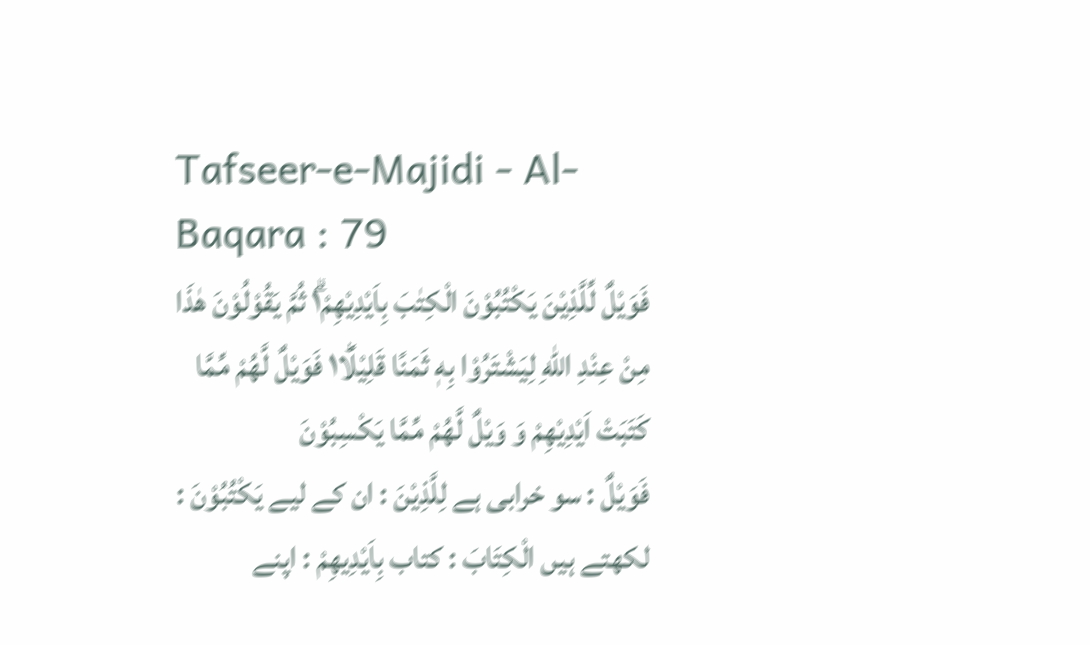Tafseer-e-Majidi - Al-Baqara : 79
فَوَیْلٌ لِّلَّذِیْنَ یَكْتُبُوْنَ الْكِتٰبَ بِاَیْدِیْهِمْ١ۗ ثُمَّ یَقُوْلُوْنَ هٰذَا مِنْ عِنْدِ اللّٰهِ لِیَشْتَرُوْا بِهٖ ثَمَنًا قَلِیْلًا١ؕ فَوَیْلٌ لَّهُمْ مِّمَّا كَتَبَتْ اَیْدِیْهِمْ وَ وَیْلٌ لَّهُمْ مِّمَّا یَكْسِبُوْنَ
فَوَيْلٌ : سو خرابی ہے لِلَّذِیْنَ : ان کے لیے يَكْتُبُوْنَ : لکھتے ہیں الْكِتَابَ : کتاب بِاَيْدِيهِمْ : اپنے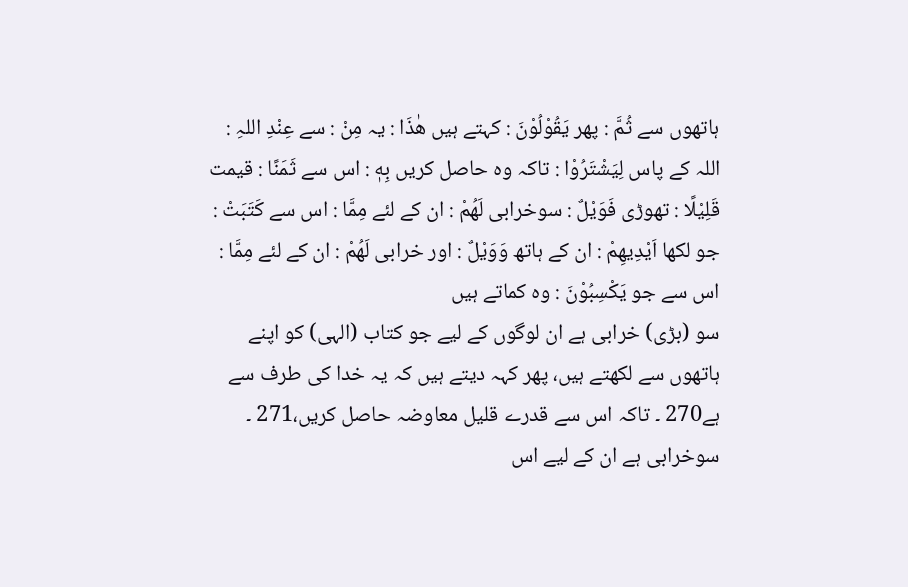ہاتھوں سے ثُمَّ : پھر يَقُوْلُوْنَ : کہتے ہیں هٰذَا : یہ مِنْ : سے عِنْدِ اللہِ : اللہ کے پاس لِيَشْتَرُوْا : تاکہ وہ حاصل کریں بِهٖ : اس سے ثَمَنًا : قیمت قَلِیْلًا : تھوڑی فَوَيْلٌ : سوخرابی لَهُمْ : ان کے لئے مِمَّا : اس سے کَتَبَتْ : جو لکھا اَيْدِيهِمْ : ان کے ہاتھ وَوَيْلٌ : اور خرابی لَهُمْ : ان کے لئے مِمَّا : اس سے جو يَكْسِبُوْنَ : وہ کماتے ہیں
سو (بڑی) خرابی ہے ان لوگوں کے لیے جو کتاب (الہی) کو اپنے ہاتھوں سے لکھتے ہیں، پھر کہہ دیتے ہیں کہ یہ خدا کی طرف سے ہے270 ۔ تاکہ اس سے قدرے قلیل معاوضہ حاصل کریں،271 ۔ سوخرابی ہے ان کے لیے اس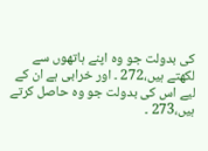کی بدولت جو وہ اپنے ہاتھوں سے لکھتے ہیں،272 ۔ اور خرابی ہے ان کے لیے اس کی بدولت جو وہ حاصل کرتے ہیں،273 ۔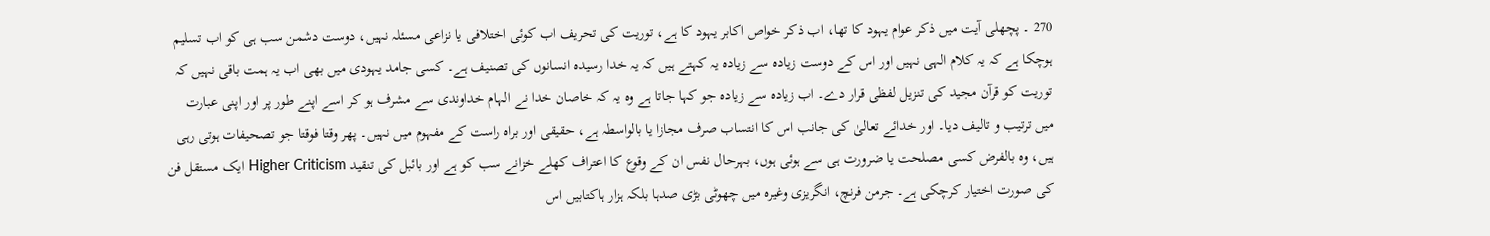270 ۔ پچھلی آیت میں ذکر عوام یہود کا تھا، اب ذکر خواص اکابر یہود کا ہے، توریت کی تحریف اب کوئی اختلافی یا نزاعی مسئلہ نہیں، دوست دشمن سب ہی کو اب تسلیم ہوچکا ہے کہ یہ کلام الہی نہیں اور اس کے دوست زیادہ سے زیادہ یہ کہتے ہیں کہ یہ خدا رسیدہ انسانوں کی تصنیف ہے۔ کسی جامد یہودی میں بھی اب یہ ہمت باقی نہیں کہ توریت کو قرآن مجید کی تنزیل لفظی قرار دے۔ اب زیادہ سے زیادہ جو کہا جاتا ہے وہ یہ کہ خاصان خدا نے الہام خداوندی سے مشرف ہو کر اسے اپنے طور پر اور اپنی عبارت میں ترتیب و تالیف دیا۔ اور خدائے تعالیٰ کی جانب اس کا انتساب صرف مجازا یا بالواسطہ ہے، حقیقی اور براہ راست کے مفہوم میں نہیں۔ پھر وقتا فوقتا جو تصحیفات ہوتی رہی ہیں، وہ بالفرض کسی مصلحت یا ضرورت ہی سے ہوئی ہوں، بہرحال نفس ان کے وقوع کا اعتراف کھلے خزانے سب کو ہے اور بائبل کی تنقید Higher Criticism ایک مستقل فن کی صورت اختیار کرچکی ہے۔ جرمن فرنچ، انگریزی وغیرہ میں چھوٹی بڑی صدہا بلکہ ہزار ہاکتابیں اس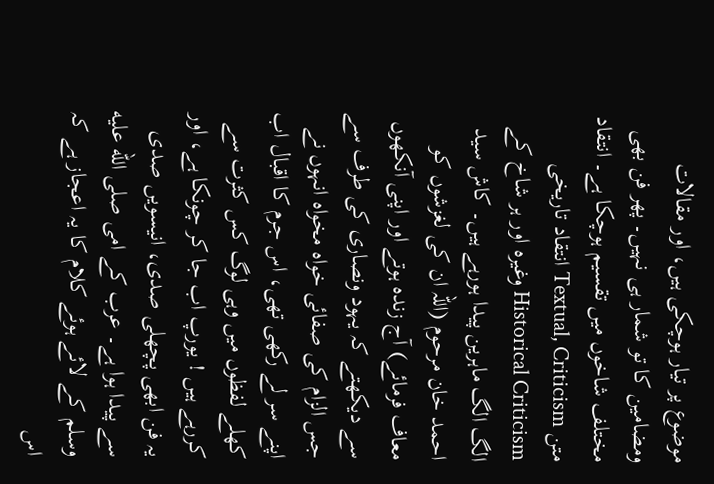موضوع پر تیار ہوچکی ہیں، اور مقالات ومضامین کا تو شمار ہی نہیں۔ پھر فن بھی مختلف شاخوں میں تقسیم ہوچکا ہے۔ انتقاد متن Textual, Criticism انتقاد تاریخی Historical Criticism وغیرہ اور ہر شاخ کے الگ الگ ماہرین پیدا ہورہے ہیں۔ کاش سید احمد خان مرحوم (اللہ ان کی لغزشوں کو معاف فرمائے) آج زندہ ہوتے اور اپنی آنکھوں سے دیکھتے کہ یہود ونصاری کی طرف سے جس الزام کی صفائی خواہ مخواہ انہوں نے اپنے سر لے رکھی تھی، اس جرم کا اقبال اب کھلے لفظوں میں وہی لوگ کس کثرت سے کررہے ہیں ! یورپ اب جا کر چونکا ہے، اور یہ فن ابھی پچھلی صدی، انیسویں صدی سے پیدا ہوا ہے۔ عرب کے امی صلى الله عليه وسلم کے لائے ہوئے کلام کا یہ اعجاز ہے کہ اس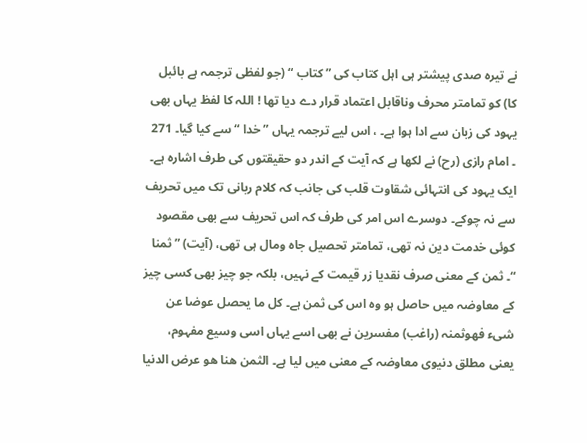نے تیرہ صدی پیشتر ہی اہل کتاب کی ” کتاب “ (جو لفظی ترجمہ ہے بائبل کا) کو تمامتر محرف وناقابل اعتماد قرار دے دیا تھا ! اللہ کا لفظ یہاں بھی یہود کی زبان سے ادا ہوا ہے۔ ، اس لیے ترجمہ یہاں ” خدا “ سے کیا گیا۔ 271 ۔ امام رازی (رح) نے لکھا ہے کہ آیت کے اندر دو حقیقتوں کی طرف اشارہ ہے۔ ایک یہود کی انتہائی شقاوت قلب کی جانب کہ کلام ربانی تک میں تحریف سے نہ چوکے۔ دوسرے اس امر کی طرف کہ اس تحریف سے بھی مقصود کوئی خدمت دین نہ تھی، تمامتر تحصیل جاہ ومال ہی تھی، (آیت) ” ثمنا “۔ ثمن کے معنی صرف نقدیا زر قیمت کے نہیں، بلکہ جو چیز بھی کسی چیز کے معاوضہ میں حاصل ہو وہ اس کی ثمن ہے۔ کل ما یحصل عوضا عن شیء فھوثمنہ (راغب) مفسرین نے بھی اسے یہاں اسی وسیع مفہوم، یعنی مطلق دنیوی معاوضہ کے معنی میں لیا ہے۔ الثمن ھنا ھو عرض الدنیا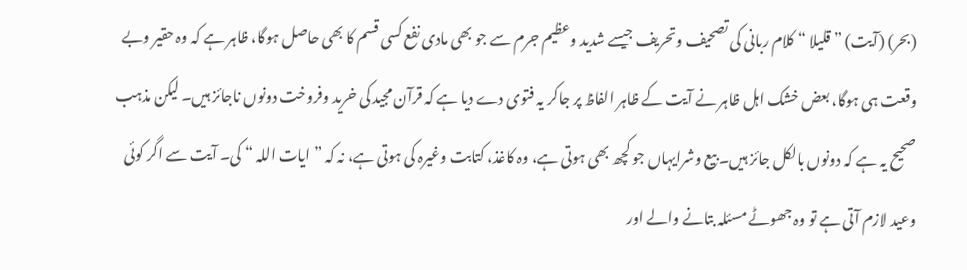(بحر) (آیت) ” قلیلا “ کلام ربانی کی تصحیف وتحریف جیسے شدید وعظیم جرم سے جو بھی مادی نفع کسی قسم کا بھی حاصل ہوگا، ظاہر ہے کہ وہ حقیر وبے وقعت ہی ہوگا، بعض خشک اہل ظاہر نے آیت کے ظاہر الفاظ پر جاکر یہ فتوی دے دیا ہے کہ قرآن مجید کی خرید وفروخت دونوں ناجائز ہیں۔ لیکن مذہب صحیح یہ ہے کہ دونوں بالکل جائز ہیں۔ بیع وشرایہاں جو کچھ بھی ہوتی ہے، وہ کاغذ، کتابت وغیرہ کی ہوتی ہے، نہ کہ ” ایات اللہ “ کی۔ آیت سے اگر کوئی وعید لازم آتی ہے تو وہ جھوٹے مسئلہ بتانے والے اور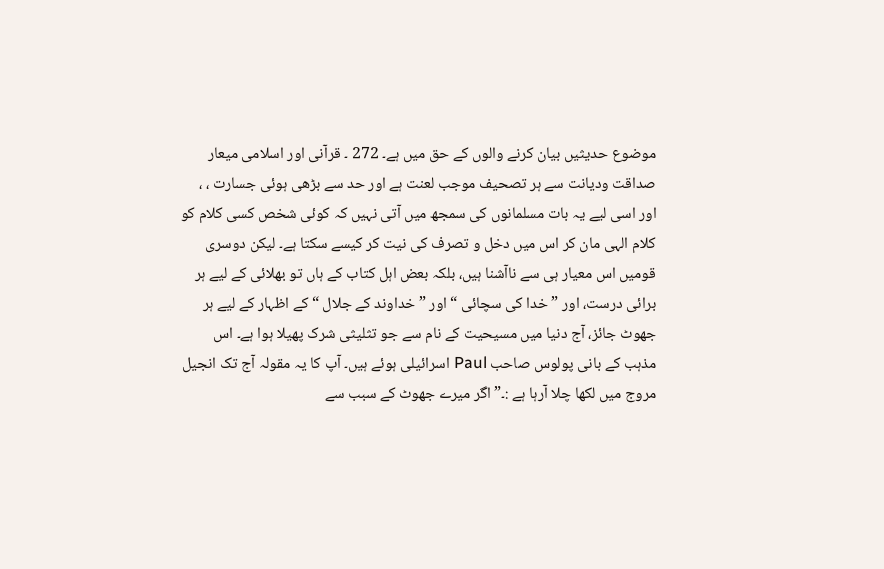موضوع حدیثیں بیان کرنے والوں کے حق میں ہے۔ 272 ۔ قرآنی اور اسلامی میعار صداقت ودیانت سے ہر تصحیف موجب لعنت ہے اور حد سے بڑھی ہوئی جسارت ، ، اور اسی لیے یہ بات مسلمانوں کی سمجھ میں آتی نہیں کہ کوئی شخص کسی کلام کو کلام الہی مان کر اس میں دخل و تصرف کی نیت کر کیسے سکتا ہے۔ لیکن دوسری قومیں اس معیار ہی سے ناآشنا ہیں، بلکہ بعض اہل کتاب کے ہاں تو بھلائی کے لیے ہر برائی درست، اور ” خدا کی سچائی “ اور ” خداوند کے جلال “ کے اظہار کے لیے ہر جھوٹ جائز، آج دنیا میں مسیحیت کے نام سے جو تثلیثی شرک پھیلا ہوا ہے۔ اس مذہب کے بانی پولوس صاحب Paul اسرائیلی ہوئے ہیں۔ آپ کا یہ مقولہ آج تک انجیل مروج میں لکھا چلا آرہا ہے :۔” اگر میرے جھوٹ کے سبب سے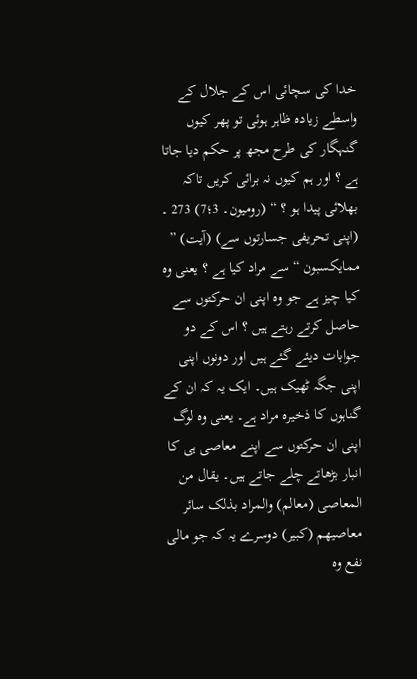خدا کی سچائی اس کے جلال کے واسطے زیادہ ظاہر ہوئی تو پھر کیوں گنہگار کی طرح مجھ پر حکم دیا جاتا ہے ؟ اور ہم کیوں نہ برائی کریں تاکہ بھلائی پیدا ہو ؟ “ (رومیون۔ 3؛7) 273 ۔ (اپنی تحریفی جسارتوں سے) (آیت) ” ممایکسبون “ سے مراد کیا ہے ؟ یعنی وہ کیا چیز ہے جو وہ اپنی ان حرکتوں سے حاصل کرتے رہتے ہیں ؟ اس کے دو جوابات دیئے گئے ہیں اور دونوں اپنی اپنی جگہ ٹھیک ہیں۔ ایک یہ کہ ان کے گناہوں کا ذخیرہ مراد ہے۔ یعنی وہ لوگ اپنی ان حرکتوں سے اپنے معاصی ہی کا انبار بڑھاتے چلے جاتے ہیں۔ یقال من المعاصی (معالم) والمراد بذلک سائر معاصیھم (کبیر) دوسرے یہ کہ جو مالی نفع وہ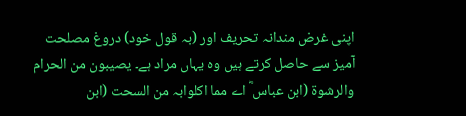اپنی غرض مندانہ تحریف اور (بہ قول خود) دروغ مصلحت آمیز سے حاصل کرتے ہیں وہ یہاں مراد ہے۔ یصیبون من الحرام والرشوۃ (ابن عباس ؓ اے مما اکلوابہ من السحت (ابن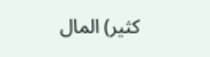کثیر) المال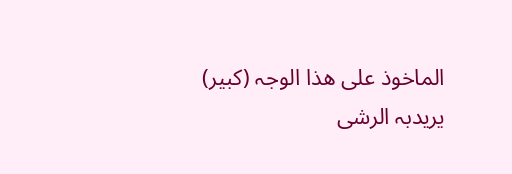الماخوذ علی ھذا الوجہ (کبیر) یریدبہ الرشی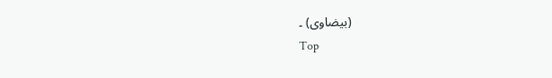(بیضاوی) ۔
Top